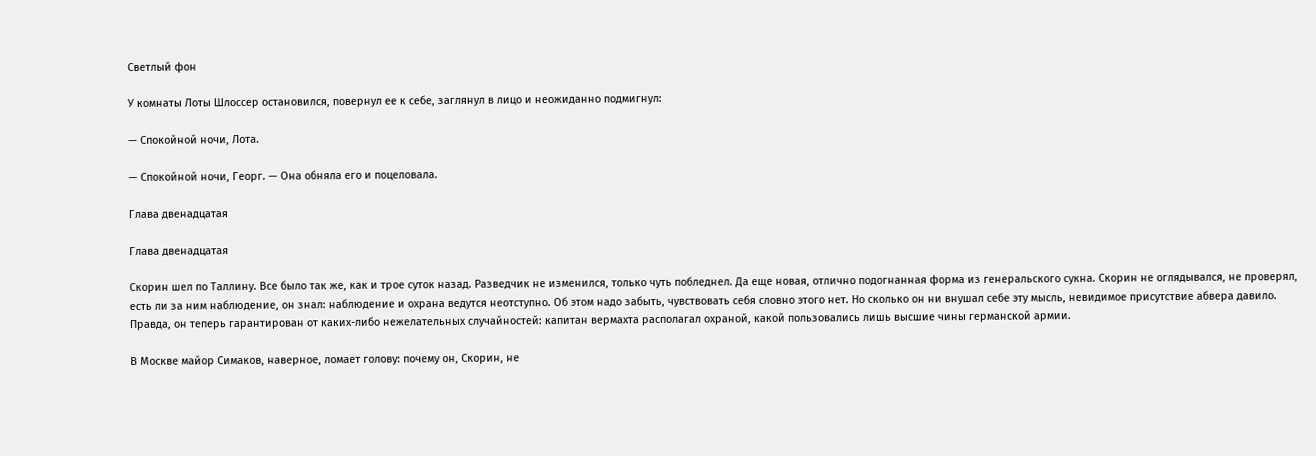Светлый фон

У комнаты Лоты Шлоссер остановился, повернул ее к себе, заглянул в лицо и неожиданно подмигнул:

— Спокойной ночи, Лота.

— Спокойной ночи, Георг. — Она обняла его и поцеловала.

Глава двенадцатая

Глава двенадцатая

Скорин шел по Таллину. Все было так же, как и трое суток назад. Разведчик не изменился, только чуть побледнел. Да еще новая, отлично подогнанная форма из генеральского сукна. Скорин не оглядывался, не проверял, есть ли за ним наблюдение, он знал: наблюдение и охрана ведутся неотступно. Об этом надо забыть, чувствовать себя словно этого нет. Но сколько он ни внушал себе эту мысль, невидимое присутствие абвера давило. Правда, он теперь гарантирован от каких-либо нежелательных случайностей: капитан вермахта располагал охраной, какой пользовались лишь высшие чины германской армии.

В Москве майор Симаков, наверное, ломает голову: почему он, Скорин, не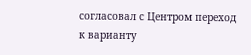согласовал с Центром переход к варианту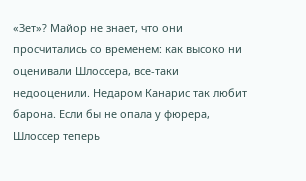«Зет»? Майор не знает, что они просчитались со временем: как высоко ни оценивали Шлоссера, все-таки недооценили. Недаром Канарис так любит барона. Если бы не опала у фюрера, Шлоссер теперь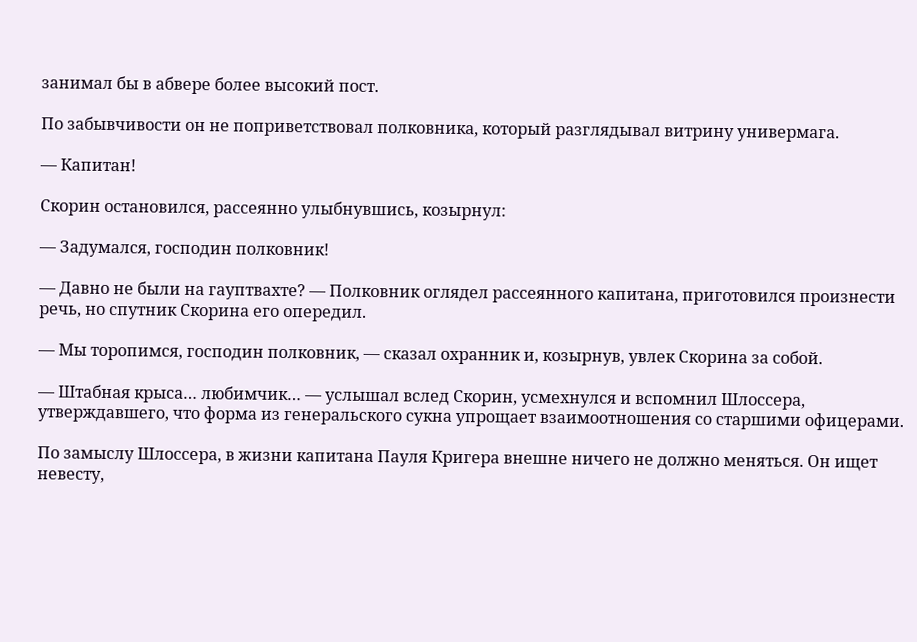занимал бы в абвере более высокий пост.

По забывчивости он не поприветствовал полковника, который разглядывал витрину универмага.

— Капитан!

Скорин остановился, рассеянно улыбнувшись, козырнул:

— Задумался, господин полковник!

— Давно не были на гауптвахте? — Полковник оглядел рассеянного капитана, приготовился произнести речь, но спутник Скорина его опередил.

— Мы торопимся, господин полковник, — сказал охранник и, козырнув, увлек Скорина за собой.

— Штабная крыса… любимчик… — услышал вслед Скорин, усмехнулся и вспомнил Шлоссера, утверждавшего, что форма из генеральского сукна упрощает взаимоотношения со старшими офицерами.

По замыслу Шлоссера, в жизни капитана Пауля Кригера внешне ничего не должно меняться. Он ищет невесту,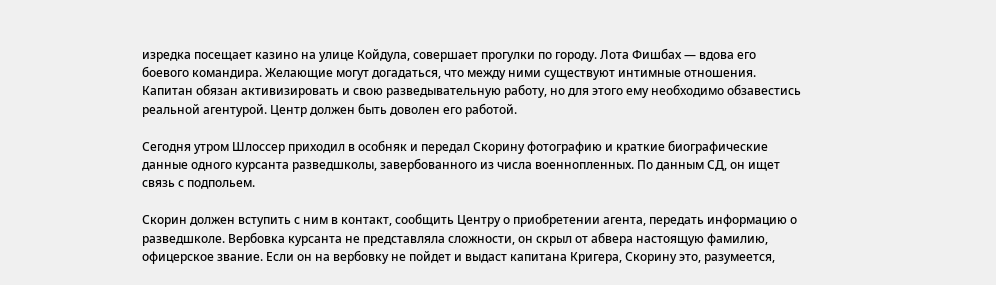изредка посещает казино на улице Койдула, совершает прогулки по городу. Лота Фишбах — вдова его боевого командира. Желающие могут догадаться, что между ними существуют интимные отношения. Капитан обязан активизировать и свою разведывательную работу, но для этого ему необходимо обзавестись реальной агентурой. Центр должен быть доволен его работой.

Сегодня утром Шлоссер приходил в особняк и передал Скорину фотографию и краткие биографические данные одного курсанта разведшколы, завербованного из числа военнопленных. По данным СД, он ищет связь с подпольем.

Скорин должен вступить с ним в контакт, сообщить Центру о приобретении агента, передать информацию о разведшколе. Вербовка курсанта не представляла сложности, он скрыл от абвера настоящую фамилию, офицерское звание. Если он на вербовку не пойдет и выдаст капитана Кригера, Скорину это, разумеется,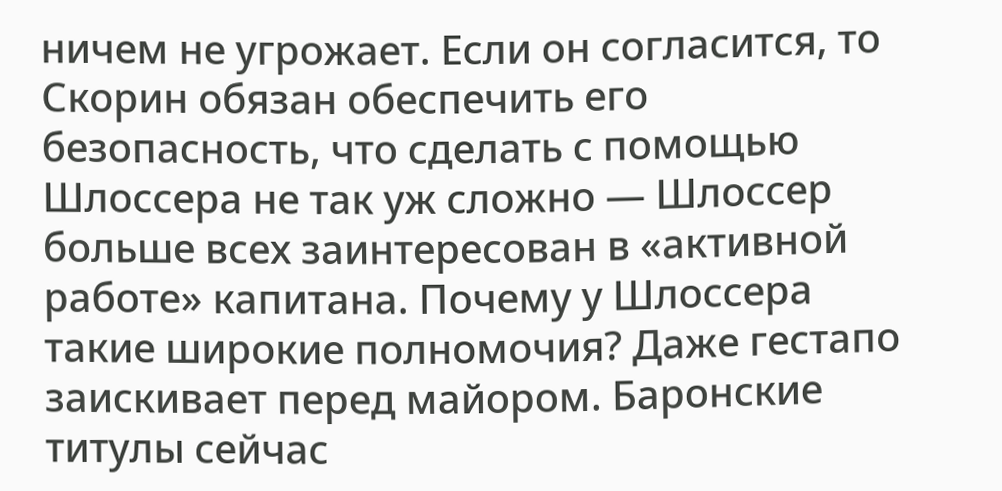ничем не угрожает. Если он согласится, то Скорин обязан обеспечить его безопасность, что сделать с помощью Шлоссера не так уж сложно — Шлоссер больше всех заинтересован в «активной работе» капитана. Почему у Шлоссера такие широкие полномочия? Даже гестапо заискивает перед майором. Баронские титулы сейчас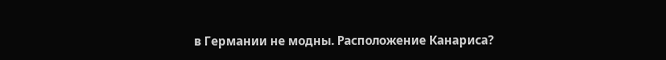в Германии не модны. Расположение Канариса?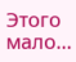Этого мало…